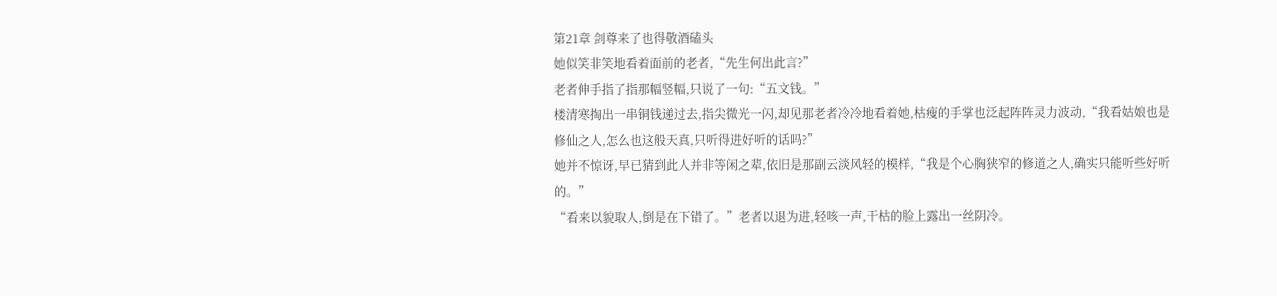第21章 剑尊来了也得敬酒磕头
她似笑非笑地看着面前的老者,“先生何出此言?”
老者伸手指了指那幅竖幅,只说了一句:“五文钱。”
楼清寒掏出一串铜钱递过去,指尖微光一闪,却见那老者冷冷地看着她,枯瘦的手掌也泛起阵阵灵力波动,“我看姑娘也是修仙之人,怎么也这般天真,只听得进好听的话吗?”
她并不惊讶,早已猜到此人并非等闲之辈,依旧是那副云淡风轻的模样,“我是个心胸狭窄的修道之人,确实只能听些好听的。”
“看来以貌取人,倒是在下错了。”老者以退为进,轻咳一声,干枯的脸上露出一丝阴冷。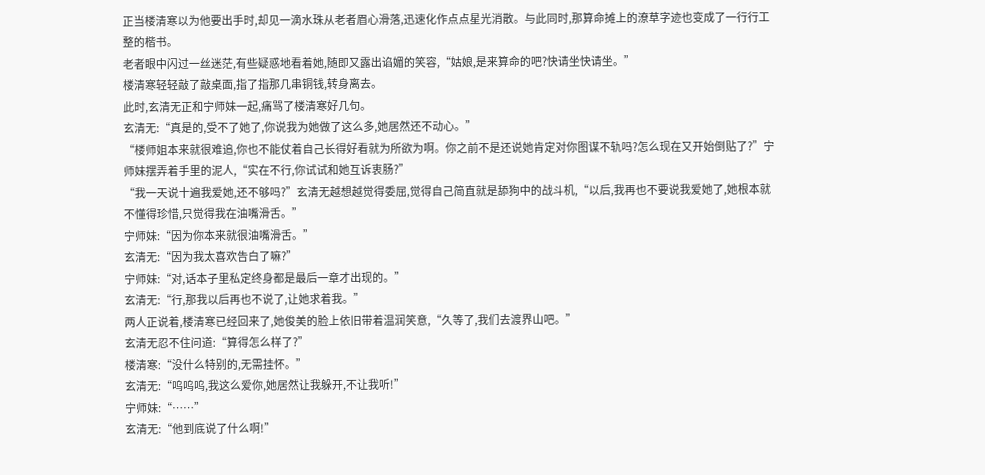正当楼清寒以为他要出手时,却见一滴水珠从老者眉心滑落,迅速化作点点星光消散。与此同时,那算命摊上的潦草字迹也变成了一行行工整的楷书。
老者眼中闪过一丝迷茫,有些疑惑地看着她,随即又露出谄媚的笑容,“姑娘,是来算命的吧?快请坐快请坐。”
楼清寒轻轻敲了敲桌面,指了指那几串铜钱,转身离去。
此时,玄清无正和宁师妹一起,痛骂了楼清寒好几句。
玄清无:“真是的,受不了她了,你说我为她做了这么多,她居然还不动心。”
“楼师姐本来就很难追,你也不能仗着自己长得好看就为所欲为啊。你之前不是还说她肯定对你图谋不轨吗?怎么现在又开始倒贴了?”宁师妹摆弄着手里的泥人,“实在不行,你试试和她互诉衷肠?”
“我一天说十遍我爱她,还不够吗?”玄清无越想越觉得委屈,觉得自己简直就是舔狗中的战斗机,“以后,我再也不要说我爱她了,她根本就不懂得珍惜,只觉得我在油嘴滑舌。”
宁师妹:“因为你本来就很油嘴滑舌。”
玄清无:“因为我太喜欢告白了嘛?”
宁师妹:“对,话本子里私定终身都是最后一章才出现的。”
玄清无:“行,那我以后再也不说了,让她求着我。”
两人正说着,楼清寒已经回来了,她俊美的脸上依旧带着温润笑意,“久等了,我们去渡界山吧。”
玄清无忍不住问道:“算得怎么样了?”
楼清寒:“没什么特别的,无需挂怀。”
玄清无:“呜呜呜,我这么爱你,她居然让我躲开,不让我听!”
宁师妹:“……”
玄清无:“他到底说了什么啊!”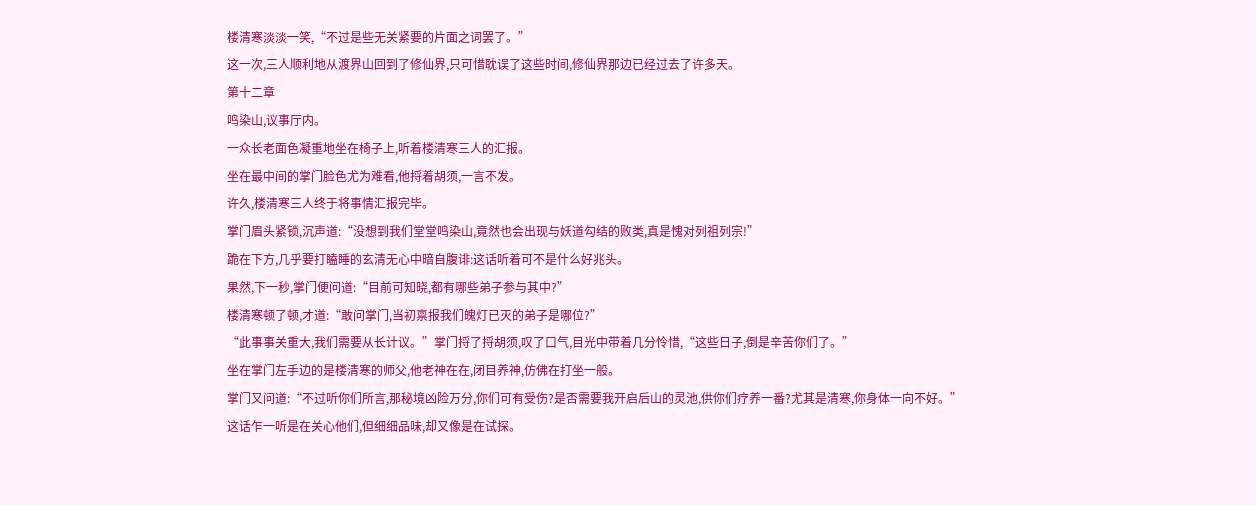楼清寒淡淡一笑,“不过是些无关紧要的片面之词罢了。”
这一次,三人顺利地从渡界山回到了修仙界,只可惜耽误了这些时间,修仙界那边已经过去了许多天。
第十二章
鸣染山,议事厅内。
一众长老面色凝重地坐在椅子上,听着楼清寒三人的汇报。
坐在最中间的掌门脸色尤为难看,他捋着胡须,一言不发。
许久,楼清寒三人终于将事情汇报完毕。
掌门眉头紧锁,沉声道:“没想到我们堂堂鸣染山,竟然也会出现与妖道勾结的败类,真是愧对列祖列宗!”
跪在下方,几乎要打瞌睡的玄清无心中暗自腹诽:这话听着可不是什么好兆头。
果然,下一秒,掌门便问道:“目前可知晓,都有哪些弟子参与其中?”
楼清寒顿了顿,才道:“敢问掌门,当初禀报我们魄灯已灭的弟子是哪位?”
“此事事关重大,我们需要从长计议。”掌门捋了捋胡须,叹了口气,目光中带着几分怜惜,“这些日子,倒是辛苦你们了。”
坐在掌门左手边的是楼清寒的师父,他老神在在,闭目养神,仿佛在打坐一般。
掌门又问道:“不过听你们所言,那秘境凶险万分,你们可有受伤?是否需要我开启后山的灵池,供你们疗养一番?尤其是清寒,你身体一向不好。”
这话乍一听是在关心他们,但细细品味,却又像是在试探。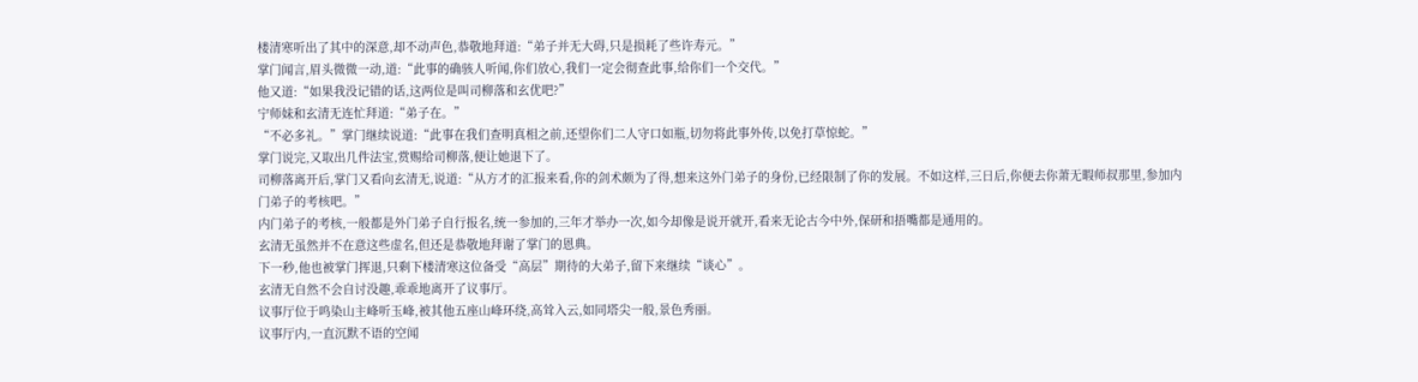楼清寒听出了其中的深意,却不动声色,恭敬地拜道:“弟子并无大碍,只是损耗了些许寿元。”
掌门闻言,眉头微微一动,道:“此事的确骇人听闻,你们放心,我们一定会彻查此事,给你们一个交代。”
他又道:“如果我没记错的话,这两位是叫司柳落和玄优吧?”
宁师妹和玄清无连忙拜道:“弟子在。”
“不必多礼。”掌门继续说道:“此事在我们查明真相之前,还望你们二人守口如瓶,切勿将此事外传,以免打草惊蛇。”
掌门说完,又取出几件法宝,赏赐给司柳落,便让她退下了。
司柳落离开后,掌门又看向玄清无,说道:“从方才的汇报来看,你的剑术颇为了得,想来这外门弟子的身份,已经限制了你的发展。不如这样,三日后,你便去你萧无暇师叔那里,参加内门弟子的考核吧。”
内门弟子的考核,一般都是外门弟子自行报名,统一参加的,三年才举办一次,如今却像是说开就开,看来无论古今中外,保研和捂嘴都是通用的。
玄清无虽然并不在意这些虚名,但还是恭敬地拜谢了掌门的恩典。
下一秒,他也被掌门挥退,只剩下楼清寒这位备受“高层”期待的大弟子,留下来继续“谈心”。
玄清无自然不会自讨没趣,乖乖地离开了议事厅。
议事厅位于鸣染山主峰听玉峰,被其他五座山峰环绕,高耸入云,如同塔尖一般,景色秀丽。
议事厅内,一直沉默不语的空闻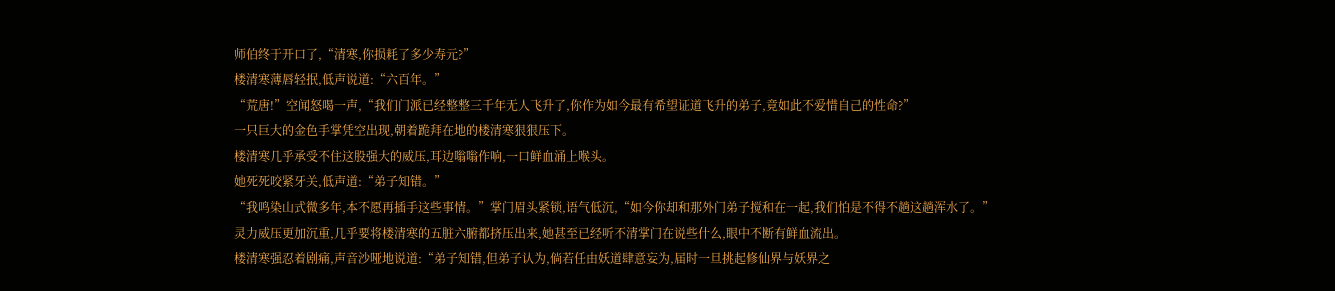师伯终于开口了,“清寒,你损耗了多少寿元?”
楼清寒薄唇轻抿,低声说道:“六百年。”
“荒唐!”空闻怒喝一声,“我们门派已经整整三千年无人飞升了,你作为如今最有希望证道飞升的弟子,竟如此不爱惜自己的性命?”
一只巨大的金色手掌凭空出现,朝着跪拜在地的楼清寒狠狠压下。
楼清寒几乎承受不住这股强大的威压,耳边嗡嗡作响,一口鲜血涌上喉头。
她死死咬紧牙关,低声道:“弟子知错。”
“我鸣染山式微多年,本不愿再插手这些事情。”掌门眉头紧锁,语气低沉,“如今你却和那外门弟子搅和在一起,我们怕是不得不趟这趟浑水了。”
灵力威压更加沉重,几乎要将楼清寒的五脏六腑都挤压出来,她甚至已经听不清掌门在说些什么,眼中不断有鲜血流出。
楼清寒强忍着剧痛,声音沙哑地说道:“弟子知错,但弟子认为,倘若任由妖道肆意妄为,届时一旦挑起修仙界与妖界之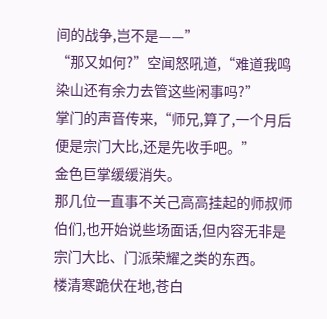间的战争,岂不是——”
“那又如何?”空闻怒吼道,“难道我鸣染山还有余力去管这些闲事吗?”
掌门的声音传来,“师兄,算了,一个月后便是宗门大比,还是先收手吧。”
金色巨掌缓缓消失。
那几位一直事不关己高高挂起的师叔师伯们,也开始说些场面话,但内容无非是宗门大比、门派荣耀之类的东西。
楼清寒跪伏在地,苍白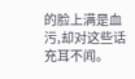的脸上满是血污,却对这些话充耳不闻。